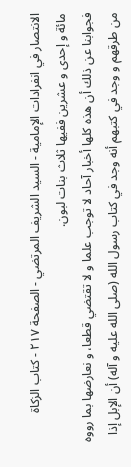الانتصار في انفرادات الإمامية - السيد الشريف المرتضي - الصفحة ٢١٧ - كتاب الزكاة
مائة و إحدى و عشرين ففيها ثلاث بنات لبون.
فجوابنا عن ذلك أن هذه كلها أخبار آحاد لا توجب علما و لا تقتضي قطعا، و نعارضها بما رووه من طرقهم و وجد في كتبهم أنه وجد في كتاب رسول الله (صلى الله عليه و آله) أن الإبل إذا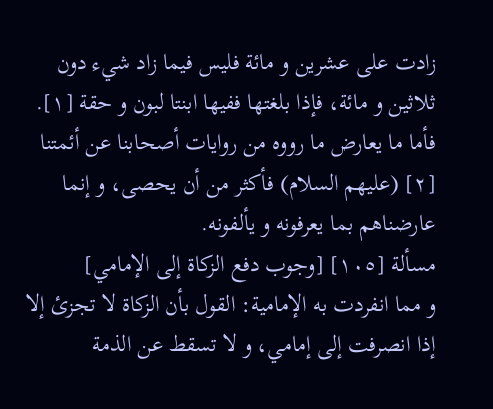زادت على عشرين و مائة فليس فيما زاد شيء دون ثلاثين و مائة، فإذا بلغتها ففيها ابنتا لبون و حقة [١]. فأما ما يعارض ما رووه من روايات أصحابنا عن أئمتنا [٢] (عليهم السلام) فأكثر من أن يحصى، و إنما عارضناهم بما يعرفونه و يألفونه.
مسألة [١٠٥] [وجوب دفع الزكاة إلى الإمامي]
و مما انفردت به الإمامية: القول بأن الزكاة لا تجزئ إلا إذا انصرفت إلى إمامي، و لا تسقط عن الذمة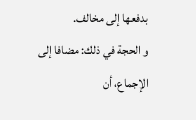بدفعها إلى مخالف.
و الحجة في ذلك: مضافا إلى الإجماع، أن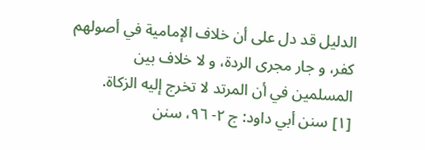الدليل قد دل على أن خلاف الإمامية في أصولهم كفر، و جار مجرى الردة، و لا خلاف بين المسلمين في أن المرتد لا تخرج إليه الزكاة.
[١] سنن أبي داود: ج ٢- ٩٦، سنن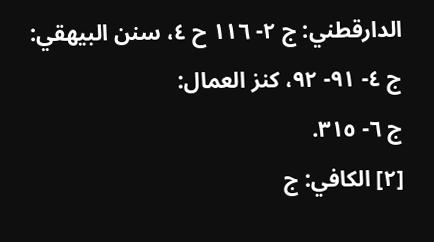الدارقطني: ج ٢- ١١٦ ح ٤، سنن البيهقي: ج ٤- ٩١- ٩٢، كنز العمال:
ج ٦- ٣١٥.
[٢] الكافي: ج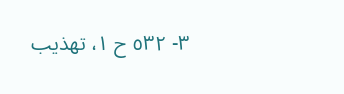٣- ٥٣٢ ح ١، تهذيب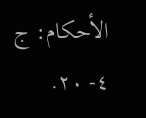الأحكام: ج ٤- ٢٠.